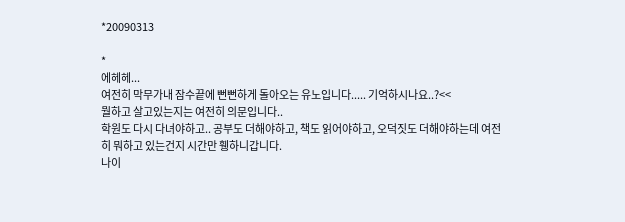*20090313

*
에헤헤...
여전히 막무가내 잠수끝에 뻔뻔하게 돌아오는 유노입니다..... 기억하시나요..?<<
뭘하고 살고있는지는 여전히 의문입니다..
학원도 다시 다녀야하고.. 공부도 더해야하고, 책도 읽어야하고, 오덕짓도 더해야하는데 여전히 뭐하고 있는건지 시간만 휑하니갑니다.
나이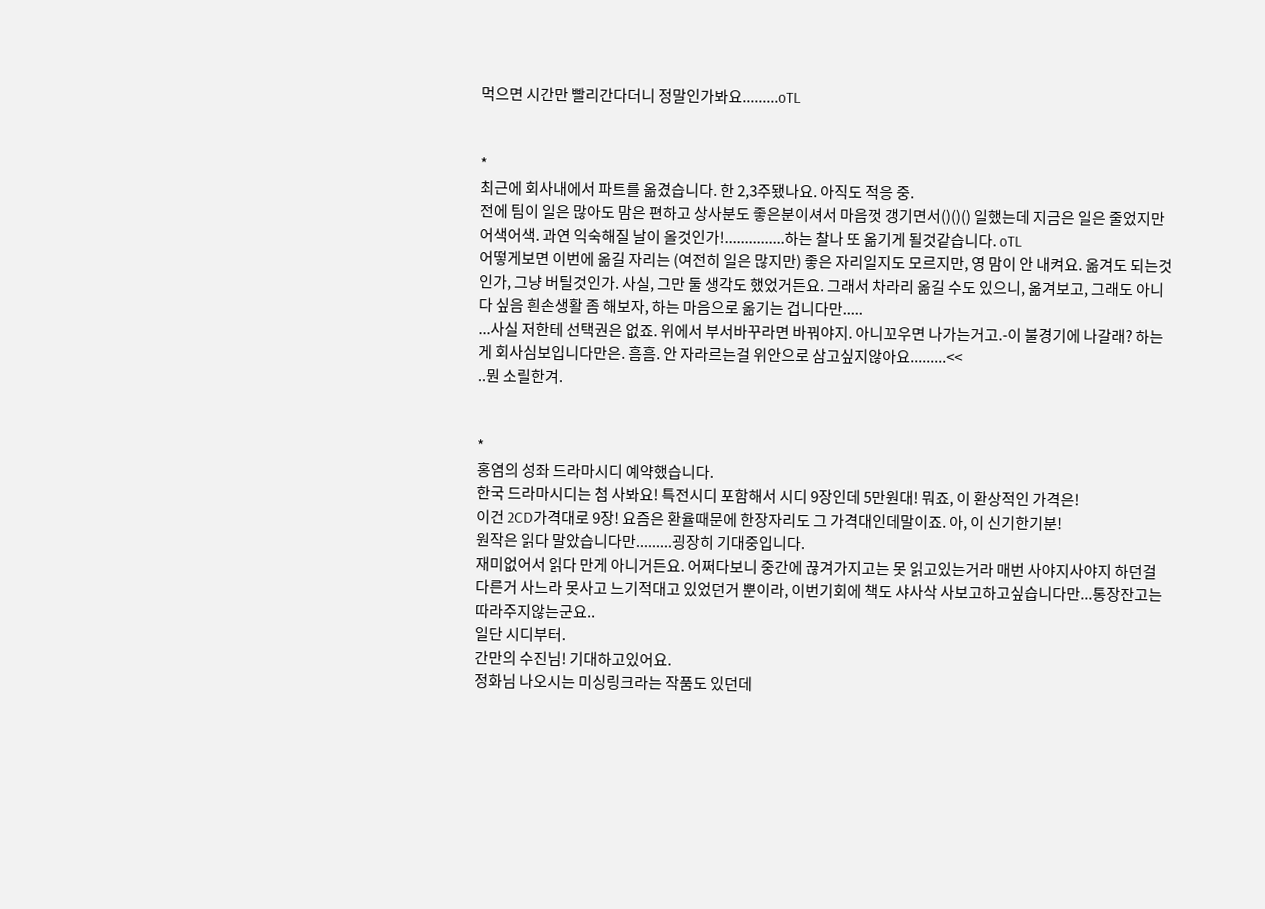먹으면 시간만 빨리간다더니 정말인가봐요.........oTL


*
최근에 회사내에서 파트를 옮겼습니다. 한 2,3주됐나요. 아직도 적응 중.
전에 팀이 일은 많아도 맘은 편하고 상사분도 좋은분이셔서 마음껏 갱기면서()()() 일했는데 지금은 일은 줄었지만 어색어색. 과연 익숙해질 날이 올것인가!...............하는 찰나 또 옮기게 될것같습니다. oTL
어떻게보면 이번에 옮길 자리는 (여전히 일은 많지만) 좋은 자리일지도 모르지만, 영 맘이 안 내켜요. 옮겨도 되는것인가, 그냥 버틸것인가. 사실, 그만 둘 생각도 했었거든요. 그래서 차라리 옮길 수도 있으니, 옮겨보고, 그래도 아니다 싶음 흰손생활 좀 해보자, 하는 마음으로 옮기는 겁니다만.....
...사실 저한테 선택권은 없죠. 위에서 부서바꾸라면 바꿔야지. 아니꼬우면 나가는거고.-이 불경기에 나갈래? 하는게 회사심보입니다만은. 흠흠. 안 자라르는걸 위안으로 삼고싶지않아요.........<<
..뭔 소릴한겨.


*
홍염의 성좌 드라마시디 예약했습니다.
한국 드라마시디는 첨 사봐요! 특전시디 포함해서 시디 9장인데 5만원대! 뭐죠, 이 환상적인 가격은!
이건 2CD가격대로 9장! 요즘은 환율때문에 한장자리도 그 가격대인데말이죠. 아, 이 신기한기분!
원작은 읽다 말았습니다만.........굉장히 기대중입니다.
재미없어서 읽다 만게 아니거든요. 어쩌다보니 중간에 끊겨가지고는 못 읽고있는거라 매번 사야지사야지 하던걸 다른거 사느라 못사고 느기적대고 있었던거 뿐이라, 이번기회에 책도 샤사삭 사보고하고싶습니다만...통장잔고는 따라주지않는군요..
일단 시디부터.
간만의 수진님! 기대하고있어요.
정화님 나오시는 미싱링크라는 작품도 있던데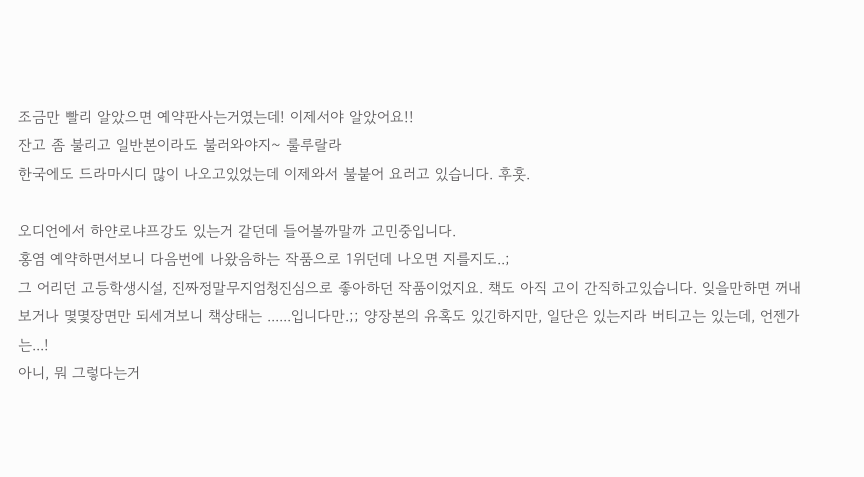조금만 빨리 알았으면 예약판사는거였는데! 이제서야 알았어요!!
잔고 좀 불리고 일반본이라도 불러와야지~ 룰루랄라
한국에도 드라마시디 많이 나오고있었는데 이제와서 불붙어 요러고 있습니다. 후훗.

오디언에서 하얀로냐프강도 있는거 같던데 들어볼까말까 고민중입니다.
홍염 예약하면서보니 다음번에 나왔음하는 작품으로 1위던데 나오면 지를지도..;
그 어리던 고등학생시설, 진짜정말무지엄청진심으로 좋아하던 작품이었지요. 책도 아직 고이 간직하고있습니다. 잊을만하면 꺼내보거나 몇몇장면만 되세겨보니 책상태는 ......입니다만.;; 양장본의 유혹도 있긴하지만, 일단은 있는지라 버티고는 있는데, 언젠가는...!
아니, 뭐 그렇다는거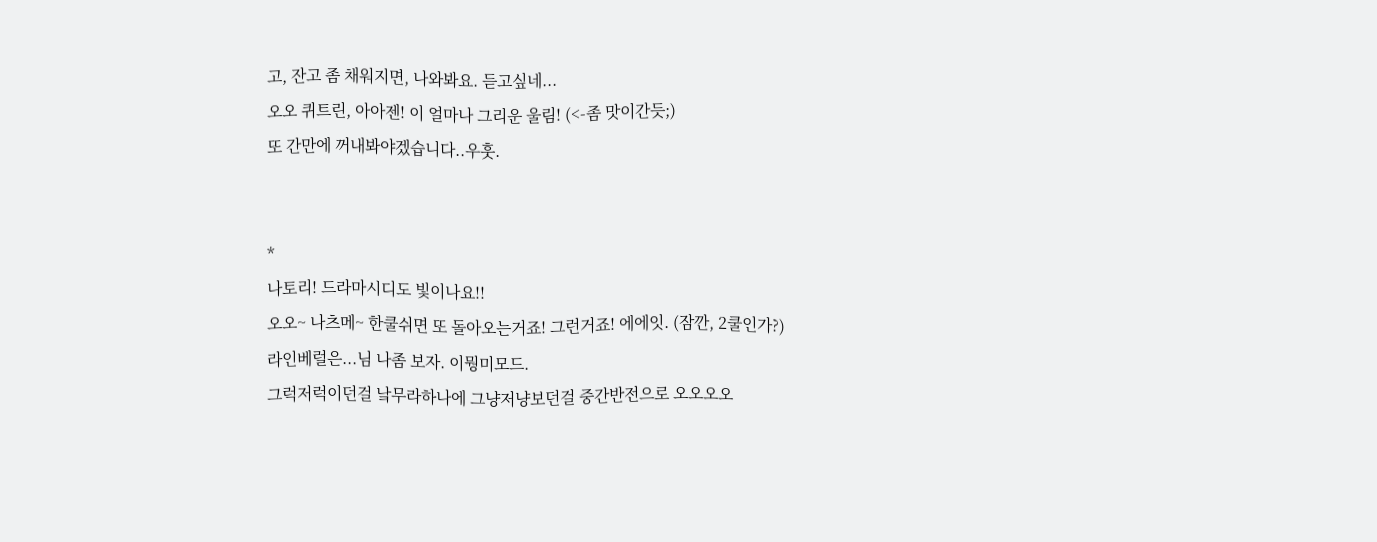고, 잔고 좀 채워지면, 나와봐요. 듣고싶네...
오오 퀴트린, 아아젠! 이 얼마나 그리운 울림! (<-좀 맛이간듯;)
또 간만에 꺼내봐야겠습니다..우훗.


*
나토리! 드라마시디도 빛이나요!!
오오~ 나츠메~ 한쿨쉬면 또 돌아오는거죠! 그런거죠! 에에잇. (잠깐, 2쿨인가?)
라인베럴은...님 나좀 보자. 이뭥미모드.
그럭저럭이던걸 낰무라하나에 그냥저냥보던걸 중간반전으로 오오오오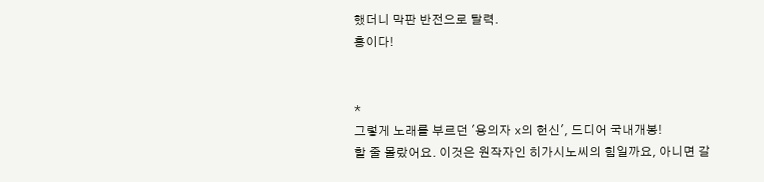했더니 막판 반전으로 탈력.
흥이다!


*
그렇게 노래를 부르던 '용의자 x의 헌신', 드디어 국내개봉!
할 줄 몰랐어요. 이것은 원작자인 히가시노씨의 힘일까요, 아니면 갈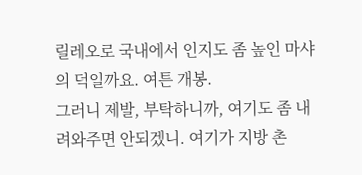릴레오로 국내에서 인지도 좀 높인 마샤의 덕일까요. 여튼 개봉.
그러니 제발, 부탁하니까, 여기도 좀 내려와주면 안되겠니. 여기가 지방 촌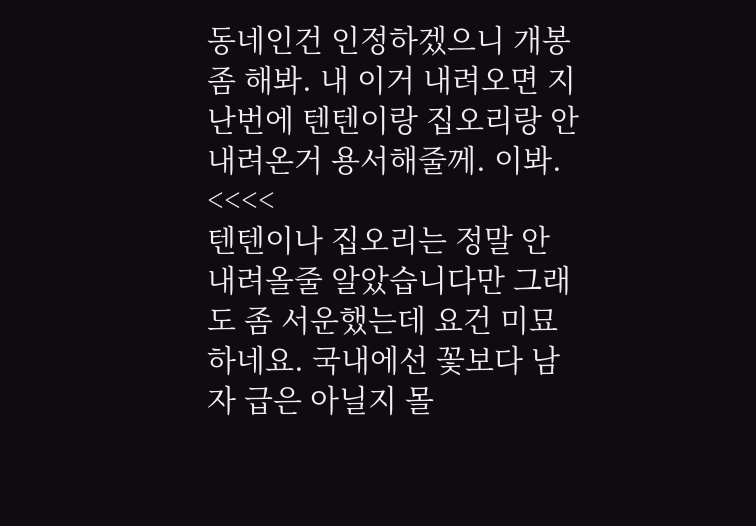동네인건 인정하겠으니 개봉 좀 해봐. 내 이거 내려오면 지난번에 텐텐이랑 집오리랑 안내려온거 용서해줄께. 이봐. <<<<
텐텐이나 집오리는 정말 안 내려올줄 알았습니다만 그래도 좀 서운했는데 요건 미묘하네요. 국내에선 꽃보다 남자 급은 아닐지 몰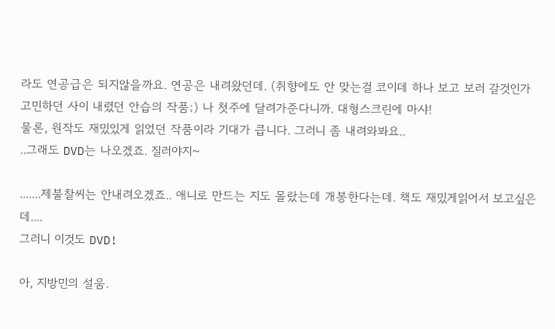라도 연공급은 되지않을까요. 연공은 내려왔던데. (취향에도 안 맞는걸 코이데 하나 보고 보러 갈것인가 고민하던 사이 내렸던 안습의 작품;) 나 첫주에 달려가준다니까. 대형스크린에 마샤!
물론, 원작도 재밌있게 읽었던 작품이라 기대가 큽니다. 그러니 좀 내려와봐요..
..그래도 DVD는 나오겠죠. 질러야지~

.......제불찰씨는 안내려오겠죠.. 애니로 만드는 지도 몰랐는데 개봉한다는데. 책도 재밌게읽어서 보고싶은데....
그러니 이것도 DVD!

아, 지방민의 설움.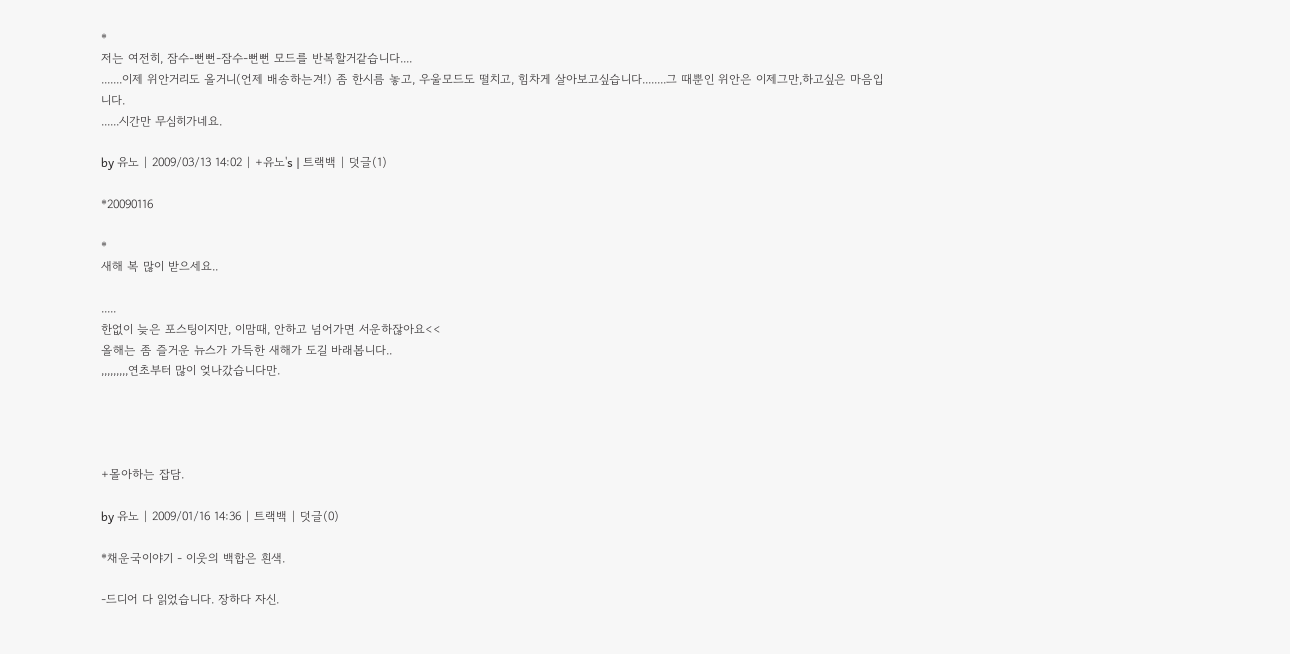*
저는 여전히, 잠수-뻔뻔-잠수-뻔뻔 모드를 반복할거같습니다....
.......이제 위안거리도 올거니(언제 배송하는겨!) 좀 한시름 놓고, 우울모드도 떨치고, 힘차게 살아보고싶습니다........그 때뿐인 위안은 이제그만,하고싶은 마음입니다.
......시간만 무심히가네요.

by 유노 | 2009/03/13 14:02 | +유노's | 트랙백 | 덧글(1)

*20090116

*
새해 복 많이 받으세요..

.....
한없이 늦은 포스팅이지만, 이맘때, 안하고 넘어가면 서운하잖아요<<
올해는 좀 즐거운 뉴스가 가득한 새해가 도길 바래봅니다..
,,,,,,,,,연초부터 많이 엊나갔습니다만.




+몰아하는 잡담.

by 유노 | 2009/01/16 14:36 | 트랙백 | 덧글(0)

*채운국이야기 - 이웃의 백합은 흰색.

-드디어 다 읽었습니다. 장하다 자신.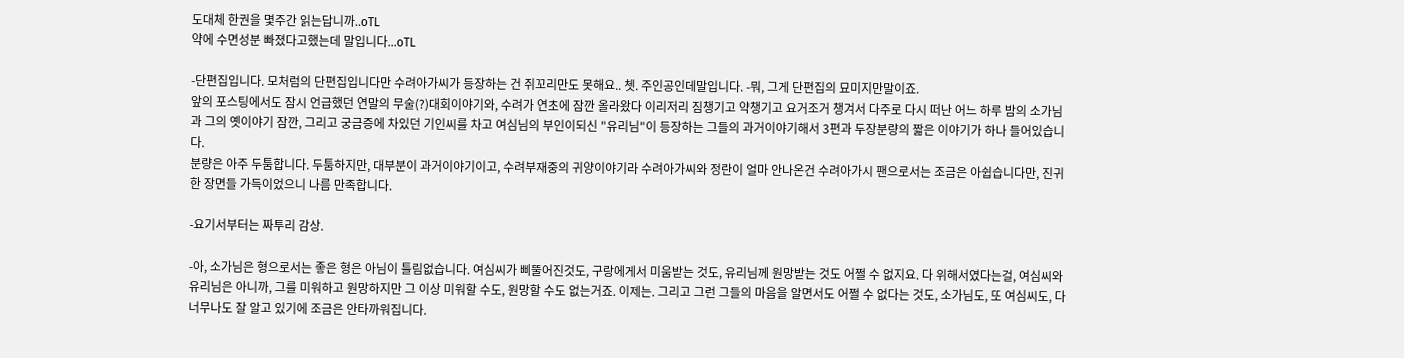도대체 한권을 몇주간 읽는답니까..oTL
약에 수면성분 빠졌다고했는데 말입니다...oTL

-단편집입니다. 모처럼의 단편집입니다만 수려아가씨가 등장하는 건 쥐꼬리만도 못해요.. 쳇. 주인공인데말입니다. -뭐, 그게 단편집의 묘미지만말이죠.
앞의 포스팅에서도 잠시 언급했던 연말의 무술(?)대회이야기와, 수려가 연초에 잠깐 올라왔다 이리저리 짐챙기고 약챙기고 요거조거 챙겨서 다주로 다시 떠난 어느 하루 밤의 소가님과 그의 옛이야기 잠깐, 그리고 궁금증에 차있던 기인씨를 차고 여심님의 부인이되신 "유리님"이 등장하는 그들의 과거이야기해서 3편과 두장분량의 짧은 이야기가 하나 들어있습니다.
분량은 아주 두툼합니다. 두툼하지만, 대부분이 과거이야기이고, 수려부재중의 귀양이야기라 수려아가씨와 정란이 얼마 안나온건 수려아가시 팬으로서는 조금은 아쉽습니다만, 진귀한 장면들 가득이었으니 나름 만족합니다.

-요기서부터는 짜투리 감상.

-아, 소가님은 형으로서는 좋은 형은 아님이 틀림없습니다. 여심씨가 삐뚤어진것도, 구랑에게서 미움받는 것도, 유리님께 원망받는 것도 어쩔 수 없지요. 다 위해서였다는걸, 여심씨와 유리님은 아니까, 그를 미워하고 원망하지만 그 이상 미워할 수도, 원망할 수도 없는거죠. 이제는. 그리고 그런 그들의 마음을 알면서도 어쩔 수 없다는 것도, 소가님도, 또 여심씨도, 다 너무나도 잘 알고 있기에 조금은 안타까워집니다.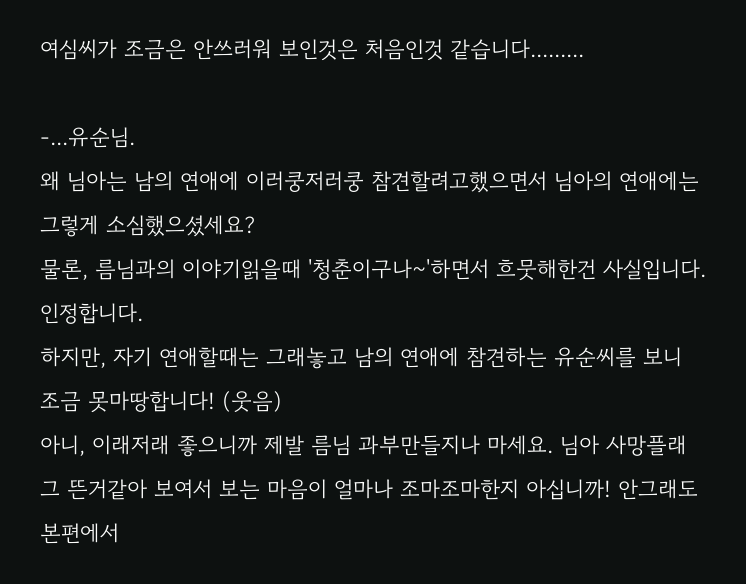여심씨가 조금은 안쓰러워 보인것은 처음인것 같습니다.........

-...유순님.
왜 님아는 남의 연애에 이러쿵저러쿵 참견할려고했으면서 님아의 연애에는 그렇게 소심했으셨세요?
물론, 름님과의 이야기읽을때 '청춘이구나~'하면서 흐뭇해한건 사실입니다. 인정합니다.
하지만, 자기 연애할때는 그래놓고 남의 연애에 참견하는 유순씨를 보니 조금 못마땅합니다! (웃음)
아니, 이래저래 좋으니까 제발 름님 과부만들지나 마세요. 님아 사망플래그 뜬거같아 보여서 보는 마음이 얼마나 조마조마한지 아십니까! 안그래도 본편에서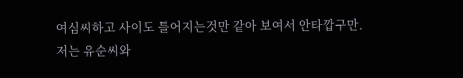여심씨하고 사이도 틀어지는것만 같아 보여서 안타깝구만.
저는 유순씨와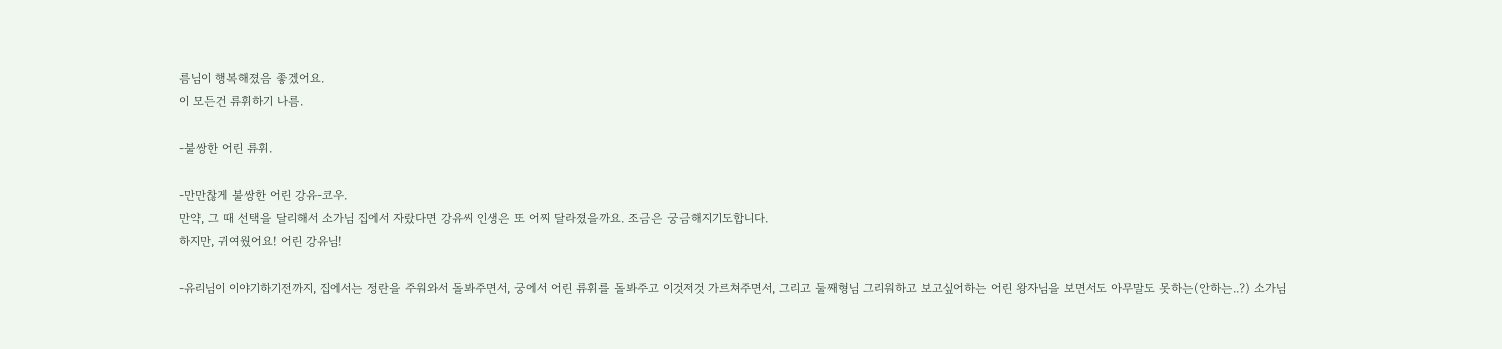름님이 행복해졌음 좋겠어요.
이 모든건 류휘하기 나름.

-불쌍한 어린 류휘.

-만만찮게 불쌍한 어린 강유-코우.
만약, 그 때 선택을 달리해서 소가님 집에서 자랐다면 강유씨 인생은 또 어찌 달라졌을까요. 조금은 궁금해지기도합니다.
하지만, 귀여웠어요! 어린 강유님!

-유리님이 이야기하기전까지, 집에서는 정란을 주워와서 돌봐주면서, 궁에서 어린 류휘를 돌봐주고 이것저것 가르쳐주면서, 그리고 둘째형님 그리워하고 보고싶어하는 어린 왕자님을 보면서도 아무말도 못하는(안하는..?) 소가님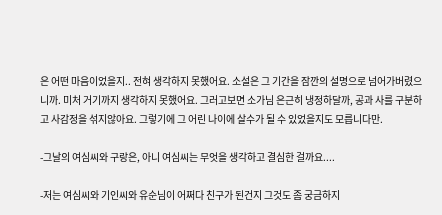은 어떤 마음이었을지.. 전혀 생각하지 못했어요. 소설은 그 기간을 잠깐의 설명으로 넘어가버렸으니까. 미처 거기까지 생각하지 못했어요. 그러고보면 소가님 은근히 냉정하달까, 공과 사를 구분하고 사감정을 섞지않아요. 그렇기에 그 어린 나이에 살수가 될 수 있었을지도 모릅니다만.

-그날의 여심씨와 구랑은, 아니 여심씨는 무엇을 생각하고 결심한 걸까요....

-저는 여심씨와 기인씨와 유순님이 어쩌다 친구가 된건지 그것도 좀 궁금하지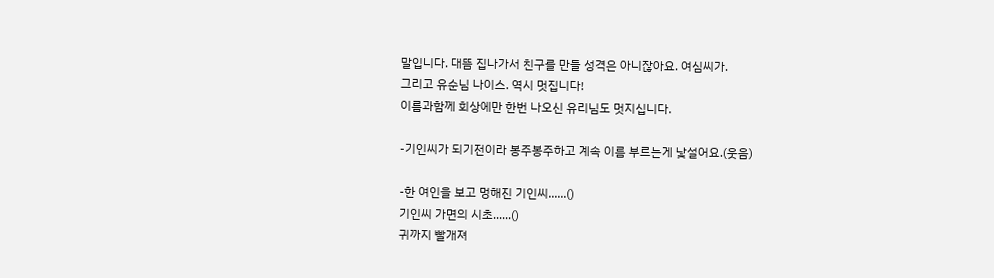말입니다. 대뜸 집나가서 친구를 만들 성격은 아니잖아요. 여심씨가.
그리고 유순님 나이스. 역시 멋집니다!
이름과함께 회상에만 한번 나오신 유리님도 멋지십니다.

-기인씨가 되기전이라 봉주봉주하고 계속 이름 부르는게 낯설어요.(웃음)

-한 여인을 보고 멍해진 기인씨......()
기인씨 가면의 시초......()
귀까지 빨개져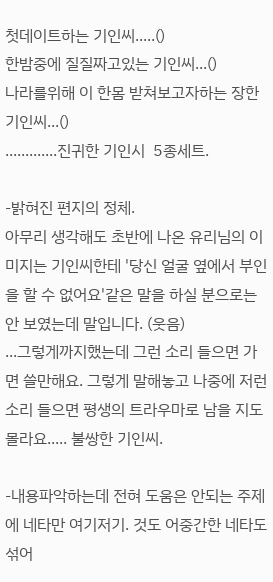첫데이트하는 기인씨.....()
한밤중에 질질짜고있는 기인씨...()
나라를위해 이 한몸 받쳐보고자하는 장한 기인씨...()
.............진귀한 기인시  5종세트.

-밝혀진 편지의 정체.
아무리 생각해도 초반에 나온 유리님의 이미지는 기인씨한테 '당신 얼굴 옆에서 부인을 할 수 없어요'같은 말을 하실 분으로는 안 보였는데 말입니다. (웃음)
...그렇게까지했는데 그런 소리 들으면 가면 쓸만해요. 그렇게 말해놓고 나중에 저런 소리 들으면 평생의 트라우마로 남을 지도 몰라요..... 불쌍한 기인씨.

-내용파악하는데 전혀 도움은 안되는 주제에 네타만 여기저기. 것도 어중간한 네타도 섞어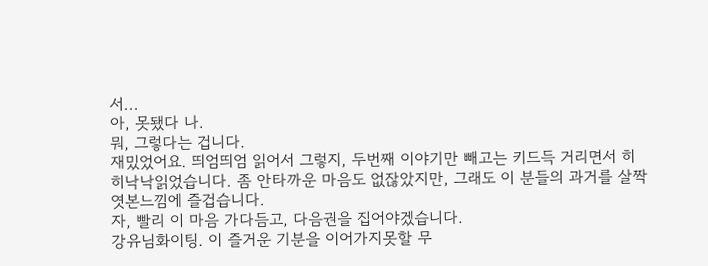서...
아, 못됐다 나.
뭐, 그렇다는 겁니다.
재밌었어요. 띄엄띄엄 읽어서 그렇지, 두번째 이야기만 빼고는 키드득 거리면서 히히낙낙읽었습니다. 좀 안타까운 마음도 없잖았지만, 그래도 이 분들의 과거를 살짝 엿본느낌에 즐겁습니다.
자, 빨리 이 마음 가다듬고, 다음권을 집어야겠습니다.
강유님화이팅. 이 즐거운 기분을 이어가지못할 무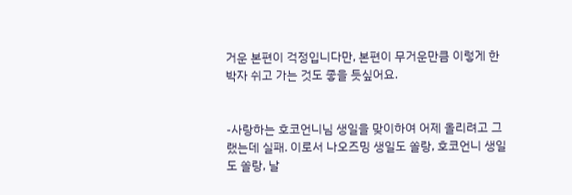거운 본편이 걱정입니다만, 본편이 무거운만큼 이렇게 한박자 쉬고 가는 것도 좋을 듯싶어요.


-사랑하는 호코언니님 생일을 맞이하여 어제 올리려고 그랬는데 실패. 이로서 나오즈밍 생일도 쏠랑, 호코언니 생일도 쏠랑, 날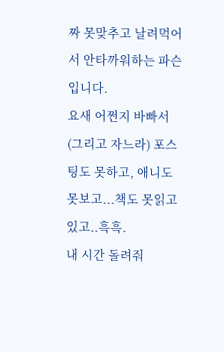짜 못맞추고 날려먹어서 안타까워하는 파슨입니다.
요새 어쩐지 바빠서(그리고 자느라) 포스팅도 못하고, 애니도 못보고...책도 못읽고있고..흑흑.
내 시간 돌려줘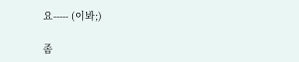요----- (이봐;)

좀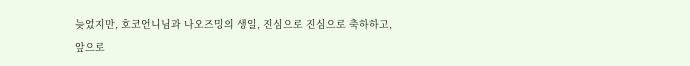늦었지만, 호코언니님과 나오즈밍의 생일, 진심으로 진심으로 축하하고,
앞으로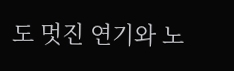도 멋진 연기와 노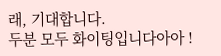래, 기대합니다.
두분 모두 화이팅입니다아아 !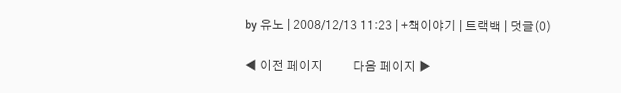by 유노 | 2008/12/13 11:23 | +책이야기 | 트랙백 | 덧글(0)

◀ 이전 페이지          다음 페이지 ▶